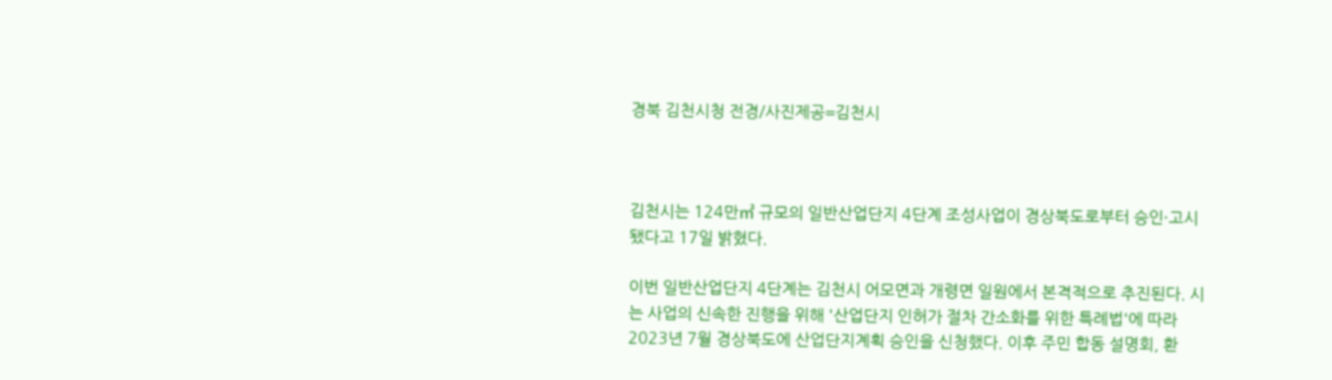경북 김천시청 전경/사진제공=김천시



김천시는 124만㎡ 규모의 일반산업단지 4단계 조성사업이 경상북도로부터 승인·고시됐다고 17일 밝혔다.

이번 일반산업단지 4단계는 김천시 어모면과 개령면 일원에서 본격적으로 추진된다. 시는 사업의 신속한 진행을 위해 '산업단지 인허가 절차 간소화를 위한 특례법'에 따라 2023년 7월 경상북도에 산업단지계획 승인을 신청했다. 이후 주민 합동 설명회, 환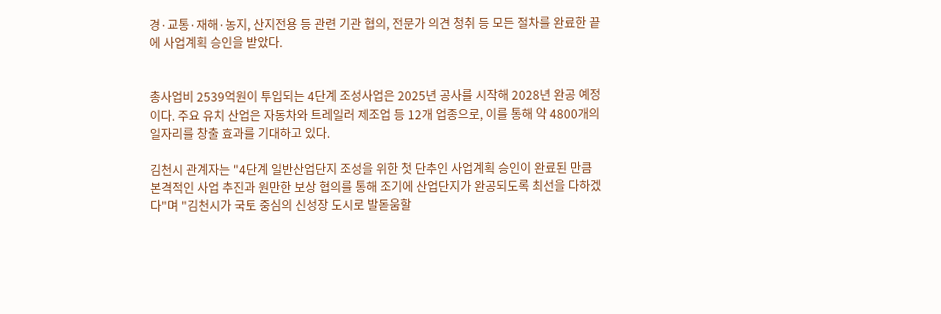경·교통·재해·농지, 산지전용 등 관련 기관 협의, 전문가 의견 청취 등 모든 절차를 완료한 끝에 사업계획 승인을 받았다.


총사업비 2539억원이 투입되는 4단계 조성사업은 2025년 공사를 시작해 2028년 완공 예정이다. 주요 유치 산업은 자동차와 트레일러 제조업 등 12개 업종으로, 이를 통해 약 4800개의 일자리를 창출 효과를 기대하고 있다.

김천시 관계자는 "4단계 일반산업단지 조성을 위한 첫 단추인 사업계획 승인이 완료된 만큼 본격적인 사업 추진과 원만한 보상 협의를 통해 조기에 산업단지가 완공되도록 최선을 다하겠다"며 "김천시가 국토 중심의 신성장 도시로 발돋움할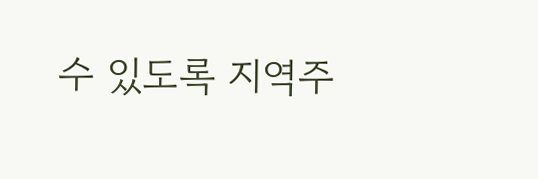수 있도록 지역주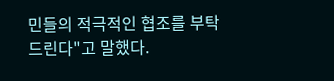민들의 적극적인 협조를 부탁드린다"고 말했다.